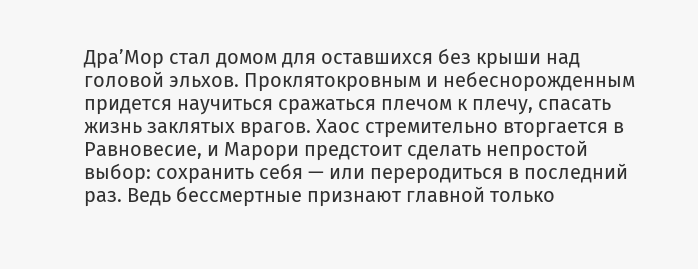ДраʼМор стал домом для оставшихся без крыши над головой эльхов. Проклятокровным и небеснорожденным придется научиться сражаться плечом к плечу, спасать жизнь заклятых врагов. Хаос стремительно вторгается в Равновесие, и Марори предстоит сделать непростой выбор: сохранить себя — или переродиться в последний раз. Ведь бессмертные признают главной только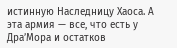истинную Наследницу Хаоса. А эта армия — все, что есть у ДраʼМора и остатков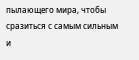пылающего мира, чтобы сразиться с самым сильным и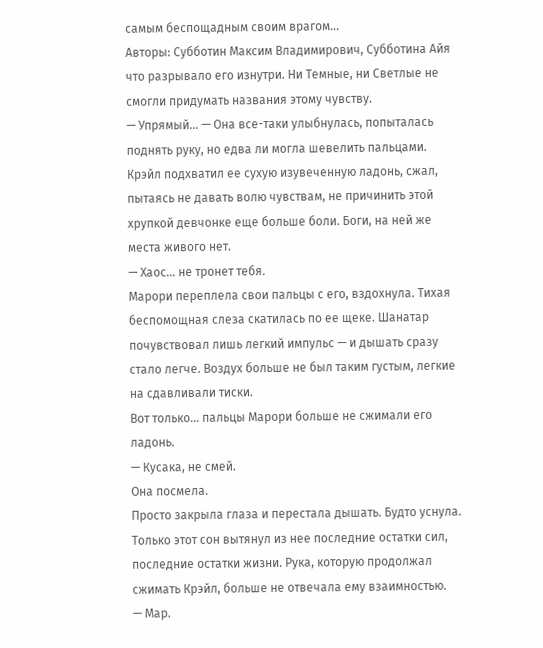самым беспощадным своим врагом…
Авторы: Субботин Максим Владимирович, Субботина Айя
что разрывало его изнутри. Ни Темные, ни Светлые не смогли придумать названия этому чувству.
— Упрямый… — Она все-таки улыбнулась, попыталась поднять руку, но едва ли могла шевелить пальцами.
Крэйл подхватил ее сухую изувеченную ладонь, сжал, пытаясь не давать волю чувствам, не причинить этой хрупкой девчонке еще больше боли. Боги, на ней же места живого нет.
— Хаос… не тронет тебя.
Марори переплела свои пальцы с его, вздохнула. Тихая беспомощная слеза скатилась по ее щеке. Шанатар почувствовал лишь легкий импульс — и дышать сразу стало легче. Воздух больше не был таким густым, легкие на сдавливали тиски.
Вот только… пальцы Марори больше не сжимали его ладонь.
— Кусака, не смей.
Она посмела.
Просто закрыла глаза и перестала дышать. Будто уснула. Только этот сон вытянул из нее последние остатки сил, последние остатки жизни. Рука, которую продолжал сжимать Крэйл, больше не отвечала ему взаимностью.
— Мар.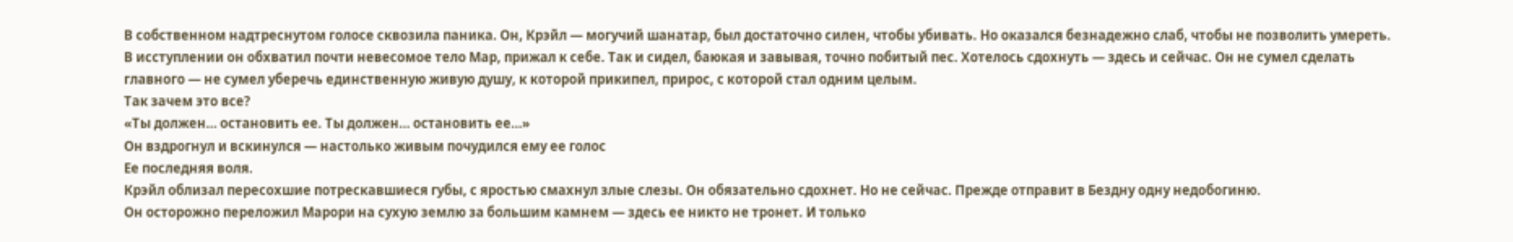В собственном надтреснутом голосе сквозила паника. Он, Крэйл — могучий шанатар, был достаточно силен, чтобы убивать. Но оказался безнадежно слаб, чтобы не позволить умереть.
В исступлении он обхватил почти невесомое тело Мар, прижал к себе. Так и сидел, баюкая и завывая, точно побитый пес. Хотелось сдохнуть — здесь и сейчас. Он не сумел сделать главного — не сумел уберечь единственную живую душу, к которой прикипел, прирос, с которой стал одним целым.
Так зачем это все?
«Ты должен… остановить ее. Ты должен… остановить ее…»
Он вздрогнул и вскинулся — настолько живым почудился ему ее голос
Ее последняя воля.
Крэйл облизал пересохшие потрескавшиеся губы, с яростью смахнул злые слезы. Он обязательно сдохнет. Но не сейчас. Прежде отправит в Бездну одну недобогиню.
Он осторожно переложил Марори на сухую землю за большим камнем — здесь ее никто не тронет. И только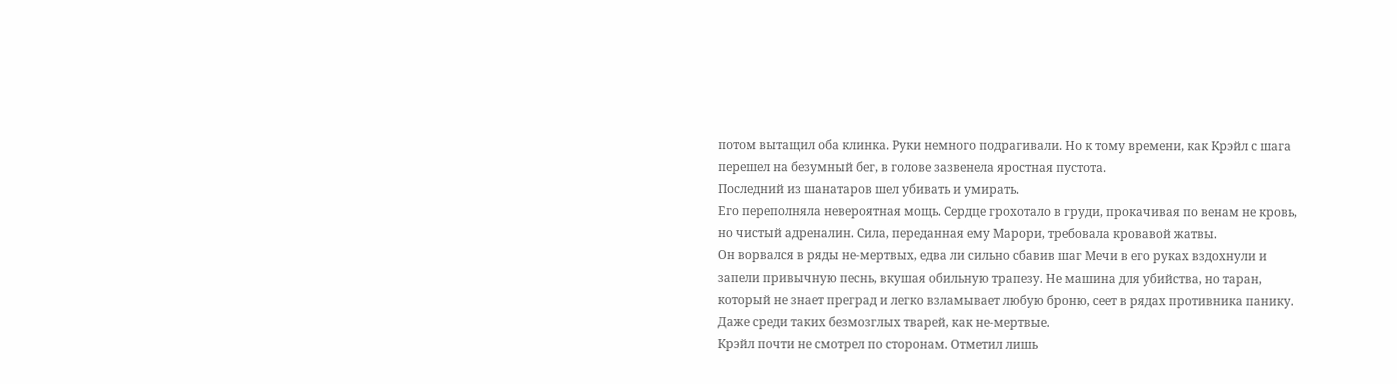потом вытащил оба клинка. Руки немного подрагивали. Но к тому времени, как Крэйл с шага перешел на безумный бег, в голове зазвенела яростная пустота.
Последний из шанатаров шел убивать и умирать.
Его переполняла невероятная мощь. Сердце грохотало в груди, прокачивая по венам не кровь, но чистый адреналин. Сила, переданная ему Марори, требовала кровавой жатвы.
Он ворвался в ряды не-мертвых, едва ли сильно сбавив шаг Мечи в его руках вздохнули и запели привычную песнь, вкушая обильную трапезу. Не машина для убийства, но таран, который не знает преград и легко взламывает любую броню, сеет в рядах противника панику. Даже среди таких безмозглых тварей, как не-мертвые.
Крэйл почти не смотрел по сторонам. Отметил лишь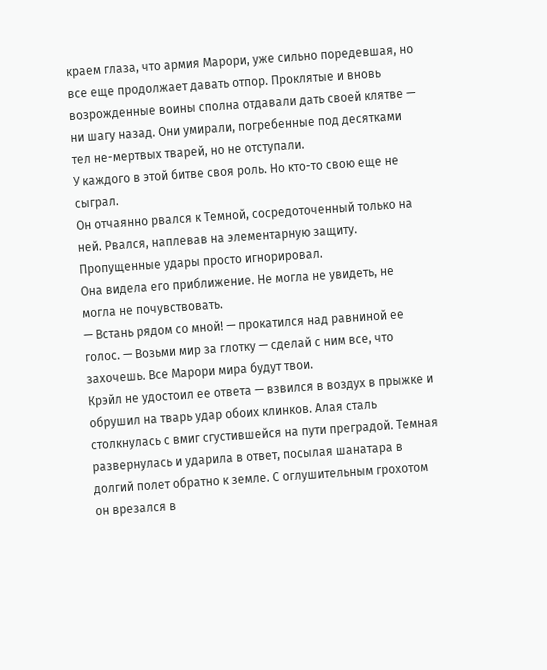краем глаза, что армия Марори, уже сильно поредевшая, но все еще продолжает давать отпор. Проклятые и вновь возрожденные воины сполна отдавали дать своей клятве — ни шагу назад. Они умирали, погребенные под десятками тел не-мертвых тварей, но не отступали.
У каждого в этой битве своя роль. Но кто-то свою еще не сыграл.
Он отчаянно рвался к Темной, сосредоточенный только на ней. Рвался, наплевав на элементарную защиту. Пропущенные удары просто игнорировал.
Она видела его приближение. Не могла не увидеть, не могла не почувствовать.
— Встань рядом со мной! — прокатился над равниной ее голос. — Возьми мир за глотку — сделай с ним все, что захочешь. Все Марори мира будут твои.
Крэйл не удостоил ее ответа — взвился в воздух в прыжке и обрушил на тварь удар обоих клинков. Алая сталь столкнулась с вмиг сгустившейся на пути преградой. Темная развернулась и ударила в ответ, посылая шанатара в долгий полет обратно к земле. С оглушительным грохотом он врезался в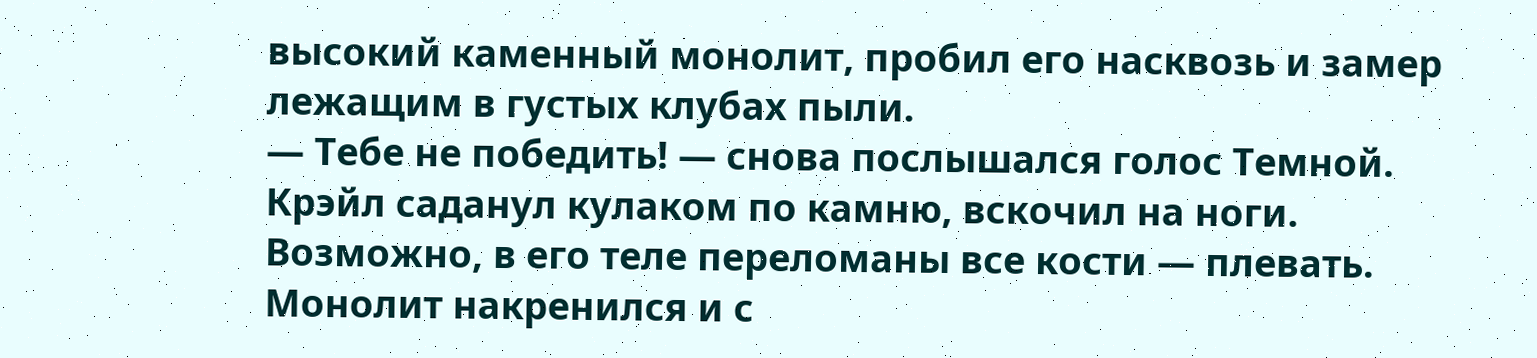высокий каменный монолит, пробил его насквозь и замер лежащим в густых клубах пыли.
— Тебе не победить! — снова послышался голос Темной.
Крэйл саданул кулаком по камню, вскочил на ноги. Возможно, в его теле переломаны все кости — плевать. Монолит накренился и с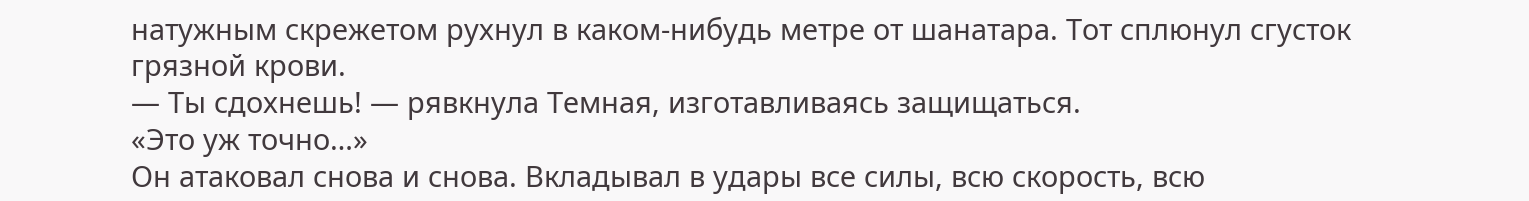натужным скрежетом рухнул в каком-нибудь метре от шанатара. Тот сплюнул сгусток грязной крови.
— Ты сдохнешь! — рявкнула Темная, изготавливаясь защищаться.
«Это уж точно…»
Он атаковал снова и снова. Вкладывал в удары все силы, всю скорость, всю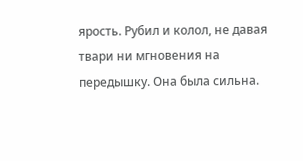ярость. Рубил и колол, не давая твари ни мгновения на передышку. Она была сильна.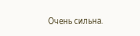Очень сильна.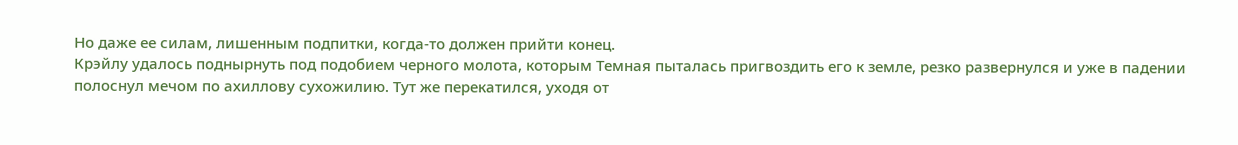Но даже ее силам, лишенным подпитки, когда-то должен прийти конец.
Крэйлу удалось поднырнуть под подобием черного молота, которым Темная пыталась пригвоздить его к земле, резко развернулся и уже в падении полоснул мечом по ахиллову сухожилию. Тут же перекатился, уходя от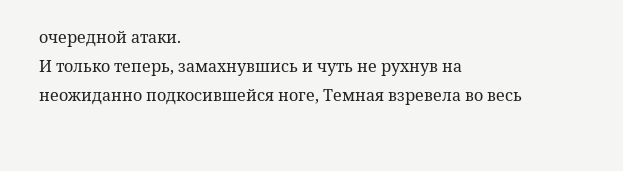очередной атаки.
И только теперь, замахнувшись и чуть не рухнув на неожиданно подкосившейся ноге, Темная взревела во весь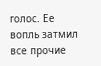голос. Ее вопль затмил все прочие